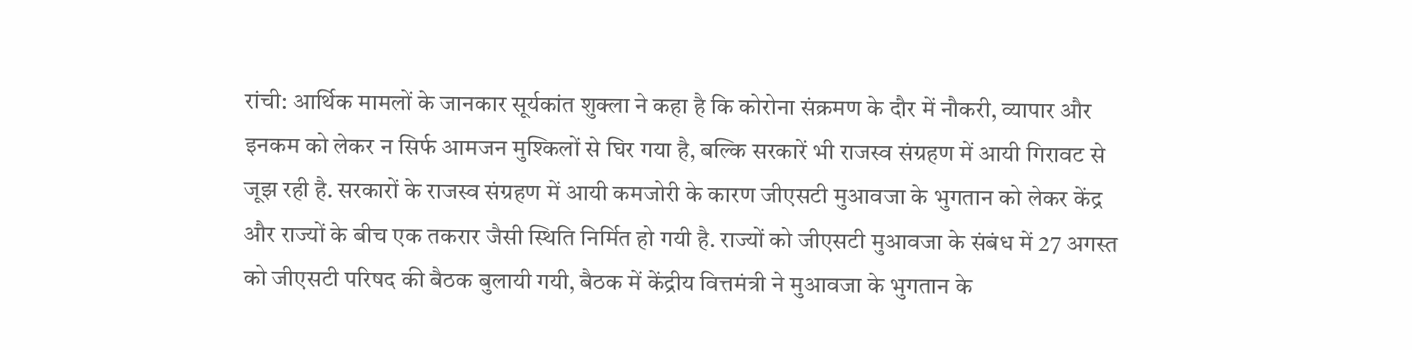रांची: आर्थिक मामलों के जानकार सूर्यकांत शुक्ला ने कहा है कि कोरोना संक्रमण के दौर में नौकरी, व्यापार और इनकम को लेकर न सिर्फ आमजन मुश्किलों से घिर गया है, बल्कि सरकारें भी राजस्व संग्रहण में आयी गिरावट से जूझ रही है. सरकारों के राजस्व संग्रहण में आयी कमजोरी के कारण जीएसटी मुआवजा के भुगतान को लेकर केंद्र और राज्यों के बीच एक तकरार जैसी स्थिति निर्मित हो गयी है. राज्यों को जीएसटी मुआवजा के संबंध में 27 अगस्त को जीएसटी परिषद की बैठक बुलायी गयी, बैठक में केंद्रीय वित्तमंत्री ने मुआवजा के भुगतान के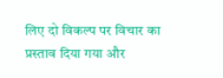लिए दो विकल्प पर विचार का प्रस्ताव दिया गया और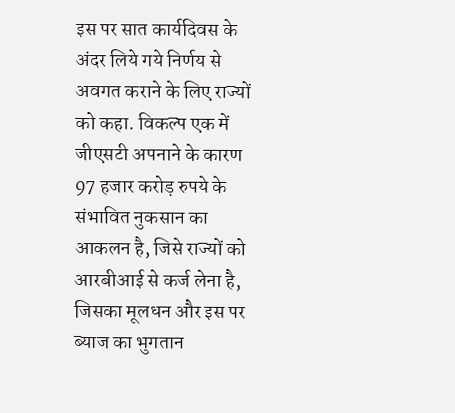इस पर सात कार्यदिवस के अंदर लिये गये निर्णय से अवगत कराने के लिए राज्यों को कहा. विकल्प एक में जीएसटी अपनाने के कारण 97 हजार करोड़ रुपये के संभावित नुकसान का आकलन है, जिसे राज्यों को आरबीआई से कर्ज लेना है, जिसका मूलधन और इस पर ब्याज का भुगतान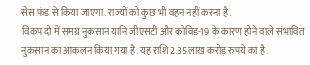सेस फंड से किया जाएगा. राज्यों को कुछ भी वहन नहीं करना है.
विकप दो में समग्र नुकसान यानि जीएसटी और कोविड-19 के कारण होने वाले संभावित नुकसान का आकलन किया गया है. यह राशि 2.35लाख करोड़ रुपये का है.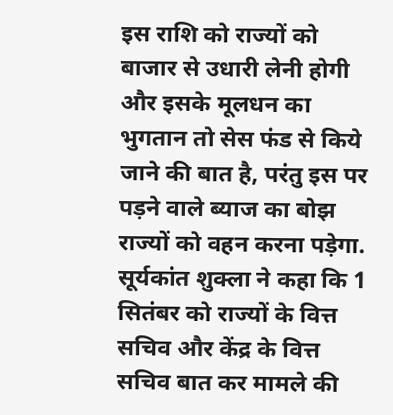इस राशि को राज्यों को बाजार से उधारी लेनी होगी और इसके मूलधन का भुगतान तो सेस फंड से किये जाने की बात है, परंतु इस पर पड़ने वाले ब्याज का बोझ राज्यों को वहन करना पड़ेगा.
सूर्यकांत शुक्ला ने कहा कि 1 सितंबर को राज्यों के वित्त सचिव और केंद्र के वित्त सचिव बात कर मामले की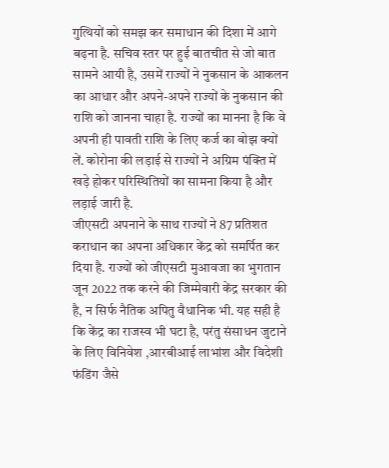गुत्थियों को समझ कर समाधान की दिशा में आगे बढ़ना है. सचिव स्तर पर हुई बातचीत से जो बात सामने आयी है, उसमें राज्यों ने नुकसान के आकलन का आधार और अपने-अपने राज्यों के नुकसान की राशि को जानना चाहा है. राज्यों का मानना है कि वे अपनी ही पावती राशि के लिए कर्ज का बोझ क्यों लें. कोरोना की लड़ाई से राज्यों ने अग्रिम पंक्ति में खड़े होकर परिस्थितियों का सामना किया है और लड़ाई जारी है.
जीएसटी अपनाने के साथ राज्यों ने 87 प्रतिशत कराधान का अपना अधिकार केंद्र को समर्पित कर दिया है. राज्यों को जीएसटी मुआवजा का भुगतान जून 2022 तक करने की जिम्मेवारी केंद्र सरकार की है, न सिर्फ नैतिक अपितु वैधानिक भी. यह सही है कि केंद्र का राजस्व भी घटा है, परंतु संसाधन जुटाने के लिए विनिवेश ,आरबीआई लाभांश और विदेशी फंडिंग जैसे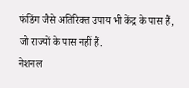फंडिंग जैसे अतिरिक्त उपाय भी केंद्र के पास हैं, जो राज्यों के पास नहीं हैं.
नेशनल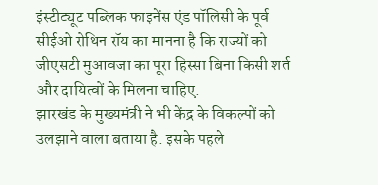इंस्टीट्यूट पब्लिक फाइनेंस एंड पॉलिसी के पूर्व सीईओ रोथिन रॉय का मानना है कि राज्यों को जीएसटी मुआवजा का पूरा हिस्सा बिना किसी शर्त और दायित्वों के मिलना चाहिए.
झारखंड के मुख्यमंत्री ने भी केंद्र के विकल्पों को उलझाने वाला बताया है. इसके पहले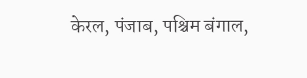केरल, पंजाब, पश्चिम बंगाल,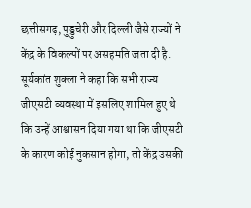छत्तीसगढ़, पुड्डुचेरी और दिल्ली जैसे राज्यों ने केंद्र के विकल्पों पर असहमति जता दी है.
सूर्यकांत शुक्ला ने कहा कि सभी राज्य जीएसटी व्यवस्था में इसलिए शामिल हुए थे कि उन्हें आश्वासन दिया गया था कि जीएसटी के कारण कोई नुकसान होगा, तो केंद्र उसकी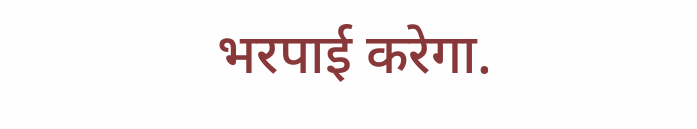भरपाई करेगा.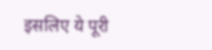इसलिए ये पूरी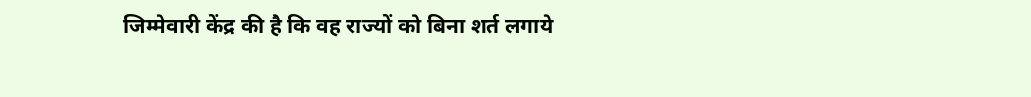जिम्मेवारी केंद्र की है कि वह राज्यों को बिना शर्त लगाये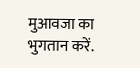मुआवजा का भुगतान करें.